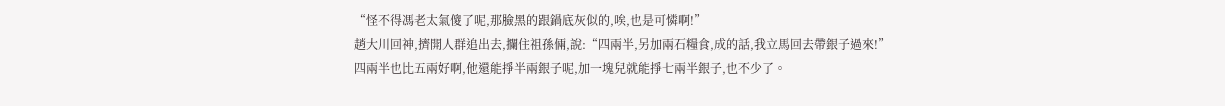“怪不得馮老太氣傻了呢,那臉黑的跟鍋底灰似的,唉,也是可憐啊!”
趙大川回神,擠開人群追出去,攔住祖孫倆,說:“四兩半,另加兩石糧食,成的話,我立馬回去帶銀子過來!”
四兩半也比五兩好啊,他還能掙半兩銀子呢,加一塊兒就能掙七兩半銀子,也不少了。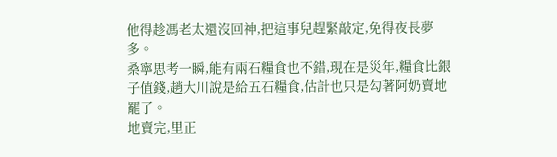他得趁馮老太還沒回神,把這事兒趕緊敲定,免得夜長夢多。
桑寧思考一瞬,能有兩石糧食也不錯,現在是災年,糧食比銀子值錢,趙大川說是給五石糧食,估計也只是勾著阿奶賣地罷了。
地賣完,里正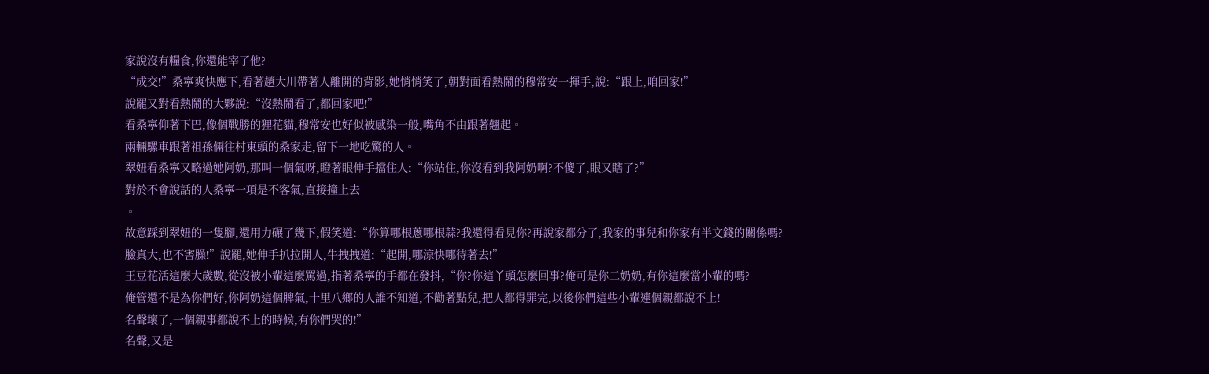家說沒有糧食,你還能宰了他?
“成交!”桑寧爽快應下,看著趙大川帶著人離開的背影,她悄悄笑了,朝對面看熱鬧的穆常安一揮手,說:“跟上,咱回家!”
說罷又對看熱鬧的大夥說:“沒熱鬧看了,都回家吧!”
看桑寧仰著下巴,像個戰勝的狸花貓,穆常安也好似被感染一般,嘴角不由跟著翹起。
兩輛騾車跟著祖孫倆往村東頭的桑家走,留下一地吃驚的人。
翠妞看桑寧又略過她阿奶,那叫一個氣呀,瞪著眼伸手擋住人:“你站住,你沒看到我阿奶啊?不傻了,眼又瞎了?”
對於不會說話的人桑寧一項是不客氣,直接撞上去
。
故意踩到翠妞的一隻腳,還用力碾了幾下,假笑道:“你算哪根蔥哪根蒜?我還得看見你?再說家都分了,我家的事兒和你家有半文錢的關係嗎?
臉真大,也不害臊!”說罷,她伸手扒拉開人,牛拽拽道:“起開,哪涼快哪待著去!”
王豆花活這麼大歲數,從沒被小輩這麼罵過,指著桑寧的手都在發抖,“你?你這丫頭怎麼回事?俺可是你二奶奶,有你這麼當小輩的嗎?
俺管還不是為你們好,你阿奶這個脾氣,十里八鄉的人誰不知道,不勸著點兒,把人都得罪完,以後你們這些小輩連個親都說不上!
名聲壞了,一個親事都說不上的時候,有你們哭的!”
名聲,又是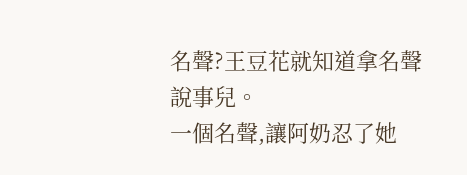名聲?王豆花就知道拿名聲說事兒。
一個名聲,讓阿奶忍了她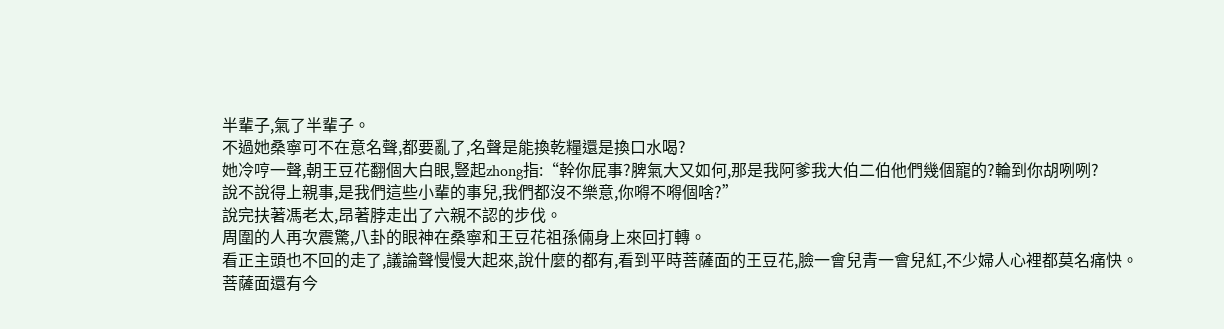半輩子,氣了半輩子。
不過她桑寧可不在意名聲,都要亂了,名聲是能換乾糧還是換口水喝?
她冷哼一聲,朝王豆花翻個大白眼,豎起zhong指:“幹你屁事?脾氣大又如何,那是我阿爹我大伯二伯他們幾個寵的?輪到你胡咧咧?
說不說得上親事,是我們這些小輩的事兒,我們都沒不樂意,你嘚不嘚個啥?”
說完扶著馮老太,昂著脖走出了六親不認的步伐。
周圍的人再次震驚,八卦的眼神在桑寧和王豆花祖孫倆身上來回打轉。
看正主頭也不回的走了,議論聲慢慢大起來,說什麼的都有,看到平時菩薩面的王豆花,臉一會兒青一會兒紅,不少婦人心裡都莫名痛快。
菩薩面還有今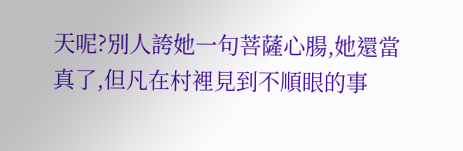天呢?別人誇她一句菩薩心腸,她還當真了,但凡在村裡見到不順眼的事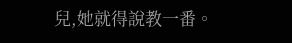兒,她就得說教一番。